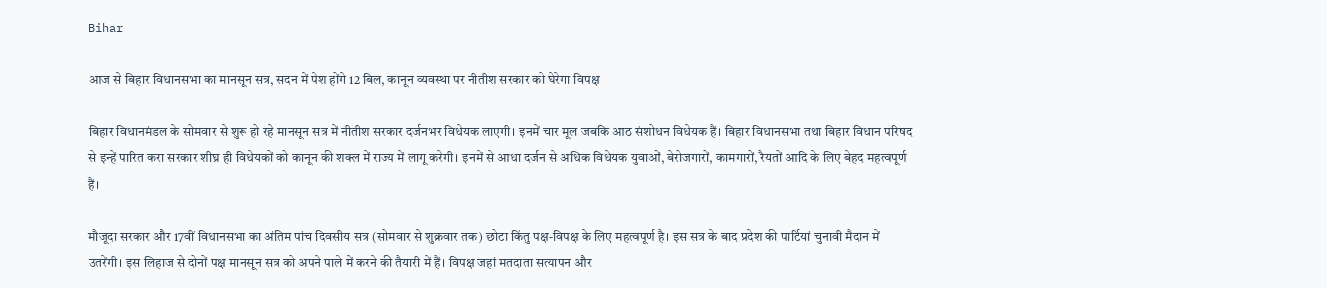Bihar

आज से बिहार विधानसभा का मानसून सत्र, सदन में पेश होंगे 12 बिल, कानून व्यवस्था पर नीतीश सरकार को घेरेगा विपक्ष

बिहार विधानमंडल के सोमवार से शुरू हो रहे मानसून सत्र में नीतीश सरकार दर्जनभर विधेयक लाएगी। इनमें चार मूल जबकि आठ संशोधन विधेयक हैं। बिहार विधानसभा तथा बिहार विधान परिषद से इन्हें पारित करा सरकार शीघ्र ही विधेयकों को कानून की शक्ल में राज्य में लागू करेगी। इनमें से आधा दर्जन से अधिक विधेयक युवाओं, बेरोजगारों, कामगारों, रैयतों आदि के लिए बेहद महत्वपूर्ण हैं।

मौजूदा सरकार और 17वीं विधानसभा का अंतिम पांच दिवसीय सत्र (सोमवार से शुक्रवार तक) छोटा किंतु पक्ष-विपक्ष के लिए महत्वपूर्ण है। इस सत्र के बाद प्रदेश की पार्टियां चुनावी मैदान में उतरेंगी। इस लिहाज से दोनों पक्ष मानसून सत्र को अपने पाले में करने की तैयारी में हैं। विपक्ष जहां मतदाता सत्यापन और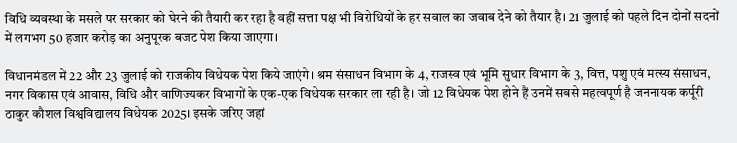विधि व्यवस्था के मसले पर सरकार को घेरने की तैयारी कर रहा है वहीं सत्ता पक्ष भी विरोधियों के हर सवाल का जवाब देने को तैयार है। 21 जुलाई को पहले दिन दोनों सदनों में लगभग 50 हजार करोड़ का अनुपूरक बजट पेश किया जाएगा।

विधानमंडल में 22 और 23 जुलाई को राजकीय विधेयक पेश किये जाएंगे। श्रम संसाधन विभाग के 4, राजस्व एवं भूमि सुधार विभाग के 3, वित्त, पशु एवं मत्स्य संसाधन, नगर विकास एवं आवास, विधि और वाणिज्यकर विभागों के एक-एक विधेयक सरकार ला रही है। जो 12 विधेयक पेश होने हैं उनमें सबसे महत्वपूर्ण है जननायक कर्पूरी ठाकुर कौशल विश्वविद्यालय विधेयक 2025। इसके जरिए जहां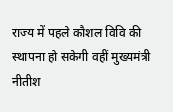राज्य में पहले कौशल विवि की स्थापना हो सकेगी वहीं मुख्यमंत्री नीतीश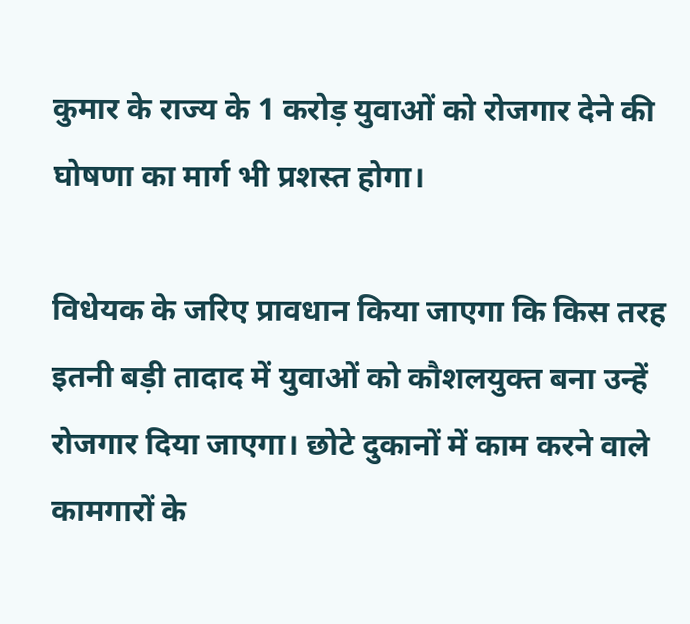कुमार के राज्य के 1 करोड़ युवाओं को रोजगार देने की घोषणा का मार्ग भी प्रशस्त होगा।

विधेयक के जरिए प्रावधान किया जाएगा कि किस तरह इतनी बड़ी तादाद में युवाओं को कौशलयुक्त बना उन्हें रोजगार दिया जाएगा। छोटे दुकानों में काम करने वाले कामगारों के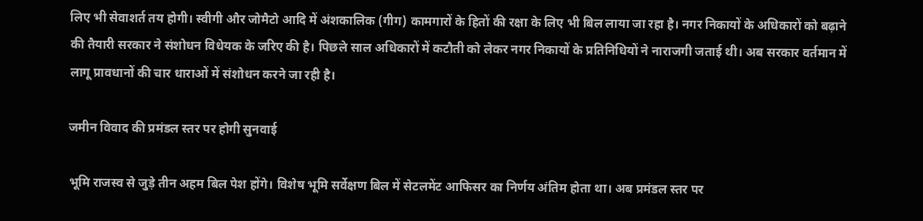लिए भी सेवाशर्त तय होगी। स्वीगी और जोमैटो आदि में अंशकालिक (गीग) कामगारों के हितों की रक्षा के लिए भी बिल लाया जा रहा है। नगर निकायों के अधिकारों को बढ़ाने की तैयारी सरकार ने संशोधन विधेयक के जरिए की है। पिछले साल अधिकारों में कटौती को लेकर नगर निकायों के प्रतिनिधियों ने नाराजगी जताई थी। अब सरकार वर्तमान में लागू प्रावधानों की चार धाराओं में संशोधन करने जा रही है।

जमीन विवाद की प्रमंडल स्तर पर होगी सुनवाई

भूमि राजस्व से जुड़े तीन अहम बिल पेश होंगे। विशेष भूमि सर्वेक्षण बिल में सेटलमेंट आफिसर का निर्णय अंतिम होता था। अब प्रमंडल स्तर पर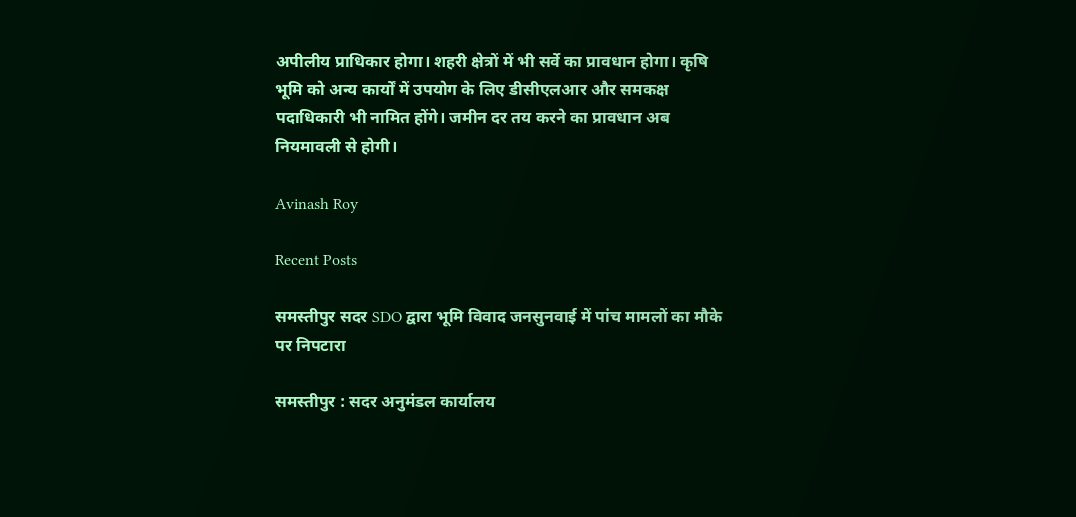अपीलीय प्राधिकार होगा। शहरी क्षेत्रों में भी सर्वे का प्रावधान होगा। कृषि भूमि को अन्य कार्यों में उपयोग के लिए डीसीएलआर और समकक्ष पदाधिकारी भी नामित होंगे। जमीन दर तय करने का प्रावधान अब नियमावली से होगी।

Avinash Roy

Recent Posts

समस्तीपुर सदर SDO द्वारा भूमि विवाद जनसुनवाई में पांच मामलों का मौके पर निपटारा

समस्तीपुर : सदर अनुमंडल कार्यालय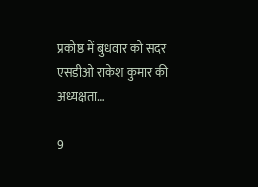प्रकोष्ठ में बुधवार को सदर एसडीओ राकेश कुमार की अध्यक्षता…

9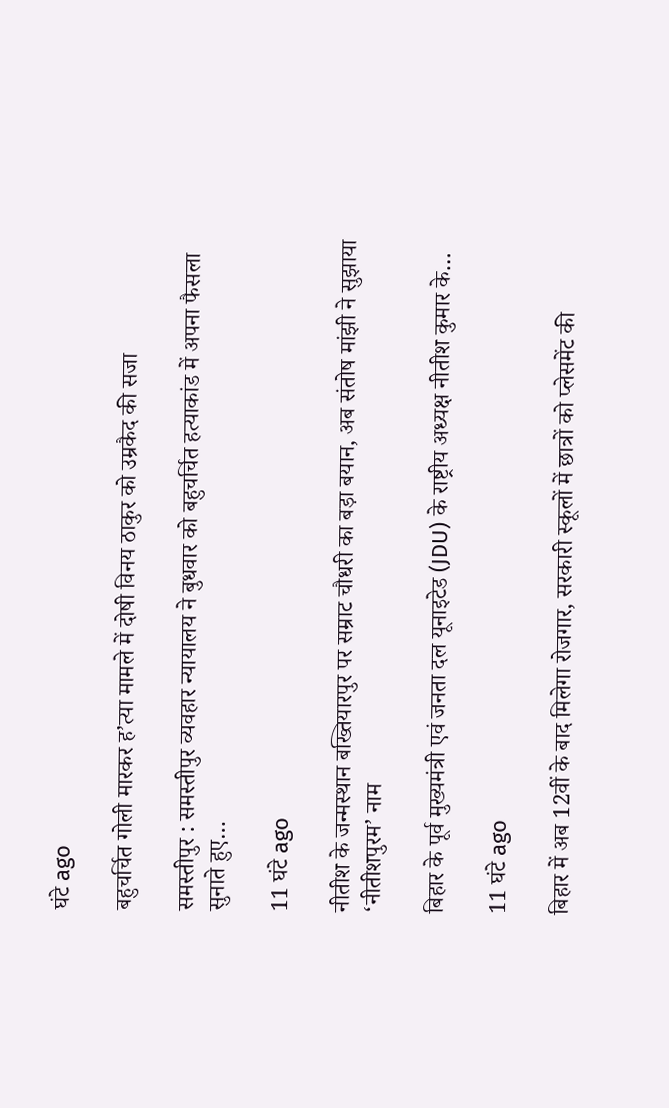घंटे ago

बहुचर्चित गोली मारकर ह’त्या मामले में दोषी विनय ठाकुर को उम्रकैद की सजा

समस्तीपुर : समस्तीपुर व्यवहार न्यायालय ने बुधवार को बहुचर्चित हत्याकांड में अपना फैसला सुनाते हुए…

11 घंटे ago

नीतीश के जन्मस्थान बख्तियारपुर पर सम्राट चौधरी का बड़ा बयान, अब संतोष मांझी ने सुझाया ‘नीतीशपुरम’ नाम

बिहार के पूर्व मुख्यमंत्री एवं जनता दल यूनाइटेड (JDU) के राष्ट्रीय अध्यक्ष नीतीश कुमार के…

11 घंटे ago

बिहार में अब 12वीं के बाद मिलेगा रोजगार, सरकारी स्कूलों में छात्रों को प्लेसमेंट की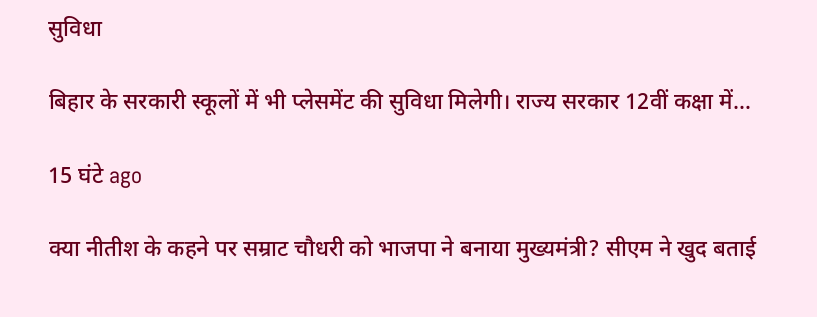सुविधा

बिहार के सरकारी स्कूलों में भी प्लेसमेंट की सुविधा मिलेगी। राज्य सरकार 12वीं कक्षा में…

15 घंटे ago

क्या नीतीश के कहने पर सम्राट चौधरी को भाजपा ने बनाया मुख्यमंत्री? सीएम ने खुद बताई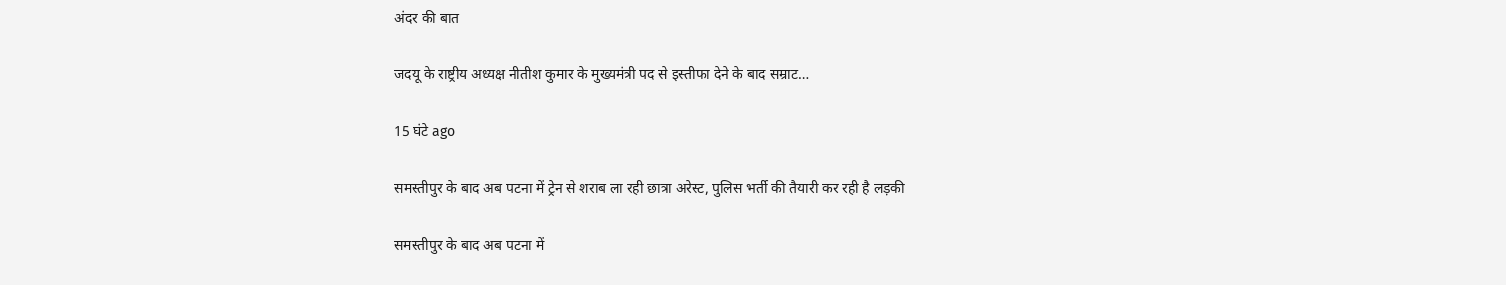अंदर की बात

जदयू के राष्ट्रीय अध्यक्ष नीतीश कुमार के मुख्यमंत्री पद से इस्तीफा देने के बाद सम्राट…

15 घंटे ago

समस्तीपुर के बाद अब पटना में ट्रेन से शराब ला रही छात्रा अरेस्ट, पुलिस भर्ती की तैयारी कर रही है लड़की

समस्तीपुर के बाद अब पटना में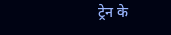ट्रेन के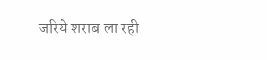जरिये शराब ला रही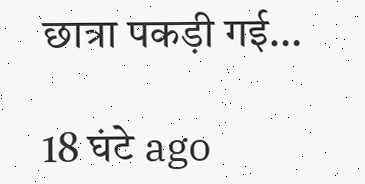छात्रा पकड़ी गई…

18 घंटे ago